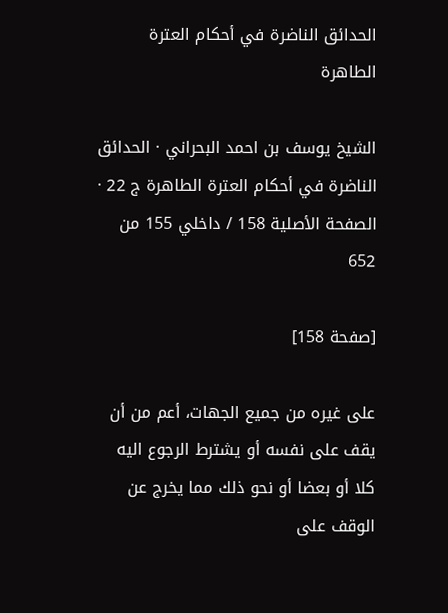الحدائق الناضرة في أحكام العترة الطاهرة

الشيخ يوسف بن احمد البحراني · الحدائق الناضرة في أحكام العترة الطاهرة ج 22 · الصفحة الأصلية 158 / داخلي 155 من 652

[صفحة 158]

على غيره من جميع الجهات، أعم من أن يقف على نفسه أو يشترط الرجوع اليه كلا أو بعضا أو نحو ذلك مما يخرج عن الوقف على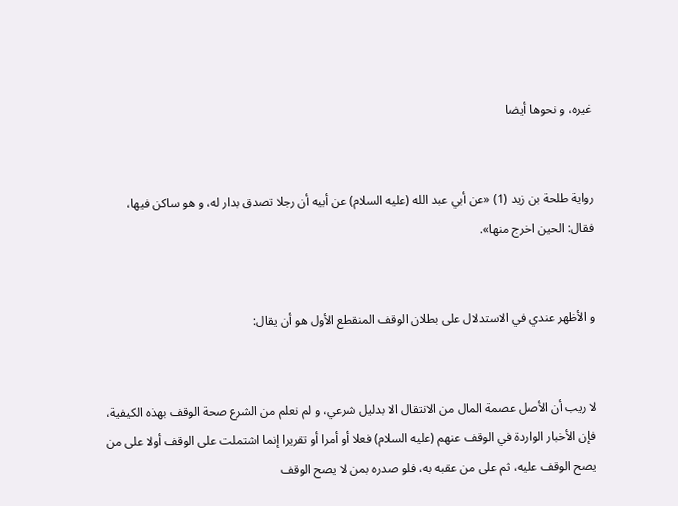غيره، و نحوها أيضا


رواية طلحة بن زيد (1) «عن أبي عبد الله (عليه السلام) عن أبيه أن رجلا تصدق بدار له، و هو ساكن فيها، فقال: الحين اخرج منها».


و الأظهر عندي في الاستدلال على بطلان الوقف المنقطع الأول هو أن يقال:


لا ريب أن الأصل عصمة المال من الانتقال الا بدليل شرعي، و لم نعلم من الشرع صحة الوقف بهذه الكيفية، فإن الأخبار الواردة في الوقف عنهم (عليه السلام) فعلا أو أمرا أو تقريرا إنما اشتملت على الوقف أولا على من يصح الوقف عليه، ثم على من عقبه به، فلو صدره بمن لا يصح الوقف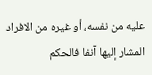عليه من نفسه، أو غيره من الافراد المشار إليها آنفا فالحكم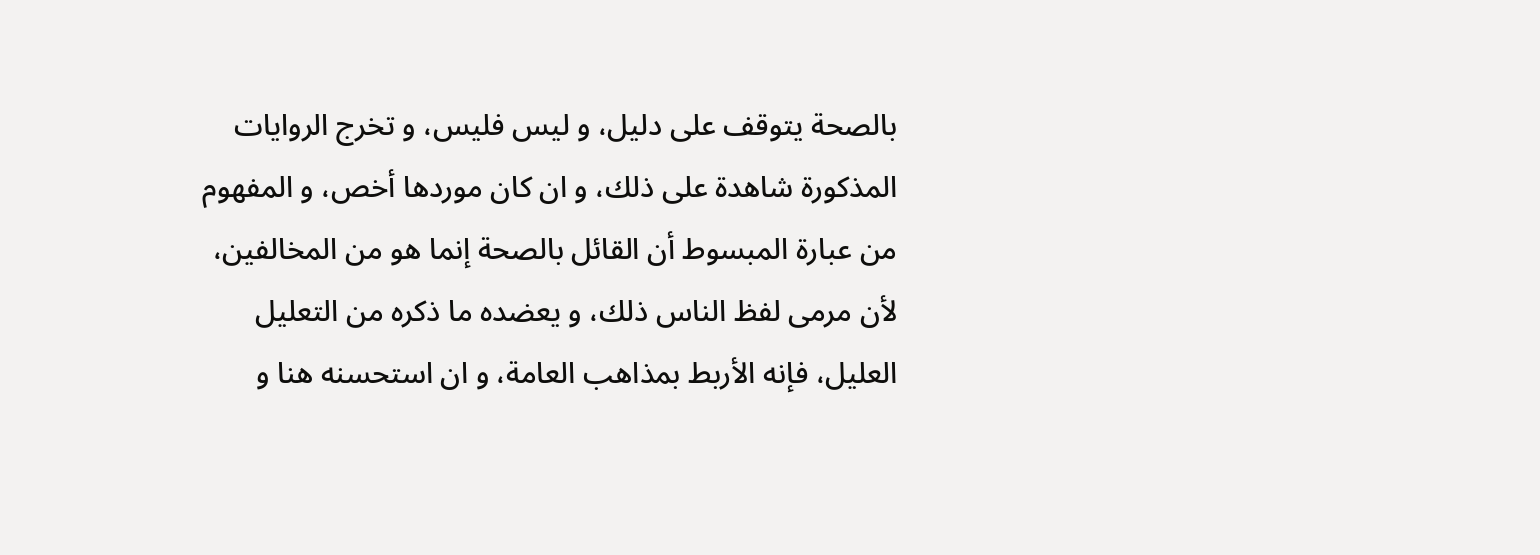بالصحة يتوقف على دليل، و ليس فليس، و تخرج الروايات المذكورة شاهدة على ذلك، و ان كان موردها أخص، و المفهوم من عبارة المبسوط أن القائل بالصحة إنما هو من المخالفين، لأن مرمى لفظ الناس ذلك، و يعضده ما ذكره من التعليل العليل، فإنه الأربط بمذاهب العامة، و ان استحسنه هنا و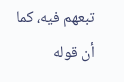تبعهم فيه، كما أن قوله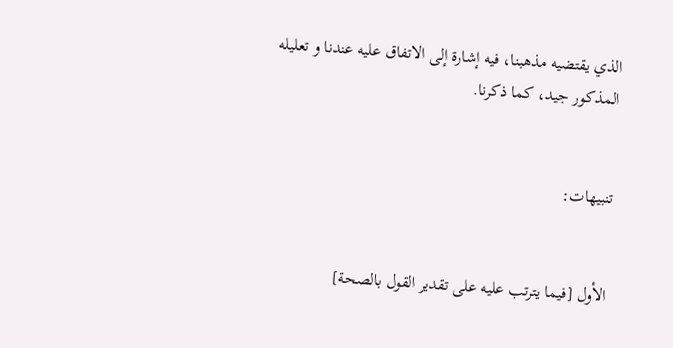الذي يقتضيه مذهبنا، فيه إشارة إلى الاتفاق عليه عندنا و تعليله المذكور جيد، كما ذكرنا.


تنبيهات:


الأول [فيما يترتب عليه على تقدير القول بالصحة]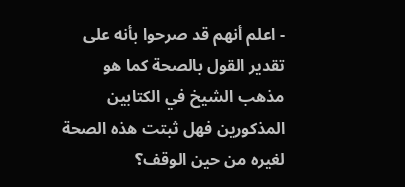- اعلم أنهم قد صرحوا بأنه على تقدير القول بالصحة كما هو مذهب الشيخ في الكتابين المذكورين فهل ثبتت هذه الصحة لغيره من حين الوقف؟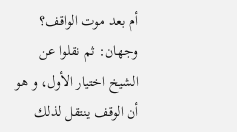أم بعد موت الواقف؟ وجهان: ثم نقلوا عن الشيخ اختيار الأول، و هو أن الوقف ينتقل لذلك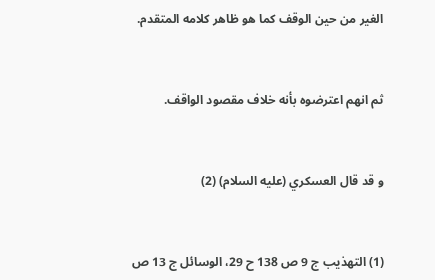الغير من حين الوقف كما هو ظاهر كلامه المتقدم.


ثم انهم اعترضوه بأنه خلاف مقصود الواقف.


و قد قال العسكري (عليه السلام) (2)


(1) التهذيب ج 9 ص 138 ح 29، الوسائل ج 13 ص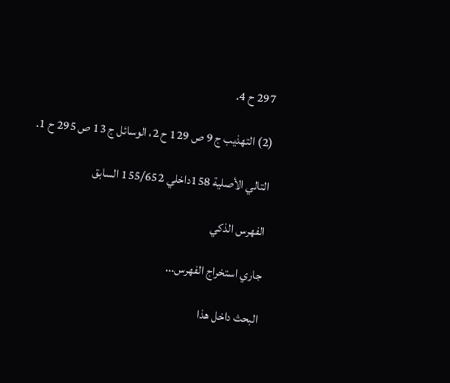297 ح 4.

(2) التهذيب ج 9 ص 129 ح 2، الوسائل ج 13 ص 295 ح 1.

التالي الأصلية 158داخلي 155/652 السابق

الفهرس الذكي

جاري استخراج الفهرس...

البحث داخل هذا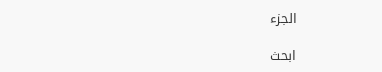الجزء

ابحث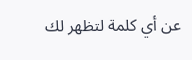عن أي كلمة لتظهر لك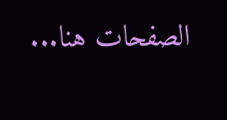الصفحات هنا...